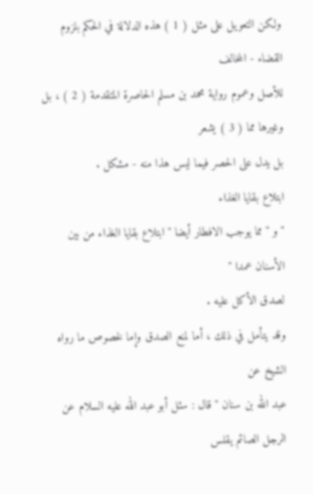ولكن التعويل على مثل ( 1 ) هذه الدلالة في الحكم بلزوم القضاء - المخالف
للأصل وعموم رواية محمد بن مسلم الحاصرة المتقدمة ( 2 ) ، بل وغيرها مما ( 3 ) يشعر
بل يدل على الحصر فيما ليس هذا منه - مشكل .
ابتلاع بقايا الغذاء
" و " مما يوجب الافطار أيضا " ابتلاع بقايا الغذاء من بين الأسنان عمدا "
لصدق الأكل عليه .
وقد يتأمل في ذلك ، أما لمنع الصدق وإما لخصوص ما رواه الشيخ عن
عبد الله بن سنان " قال : سئل أبو عبد الله عليه السلام عن الرجل الصائم يقلس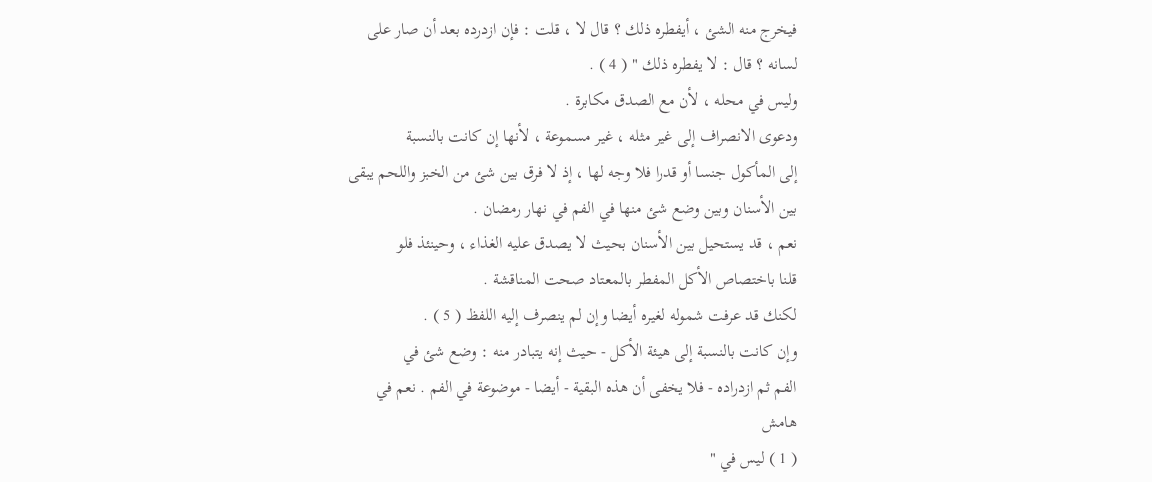فيخرج منه الشئ ، أيفطره ذلك ؟ قال لا ، قلت : فإن ازدرده بعد أن صار على
لسانه ؟ قال : لا يفطره ذلك " ( 4 ) .
وليس في محله ، لأن مع الصدق مكابرة .
ودعوى الانصراف إلى غير مثله ، غير مسموعة ، لأنها إن كانت بالنسبة
إلى المأكول جنسا أو قدرا فلا وجه لها ، إذ لا فرق بين شئ من الخبز واللحم يبقى
بين الأسنان وبين وضع شئ منها في الفم في نهار رمضان .
نعم ، قد يستحيل بين الأسنان بحيث لا يصدق عليه الغذاء ، وحينئذ فلو
قلنا باختصاص الأكل المفطر بالمعتاد صحت المناقشة .
لكنك قد عرفت شموله لغيره أيضا وإن لم ينصرف إليه اللفظ ( 5 ) .
وإن كانت بالنسبة إلى هيئة الأكل - حيث إنه يتبادر منه : وضع شئ في
الفم ثم ازدراده - فلا يخفى أن هذه البقية - أيضا - موضوعة في الفم . نعم في
هامش
( 1 ) ليس في "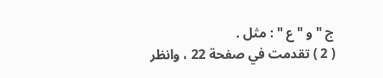ج " و " ع " : مثل .
( 2 ) تقدمت في صفحة 22 ، وانظر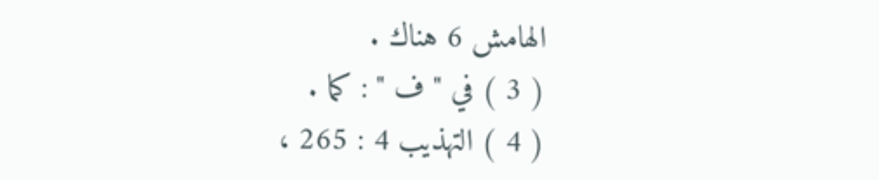الهامش 6 هناك .
( 3 ) في " ف " : كما .
( 4 ) التهذيب 4 : 265 ،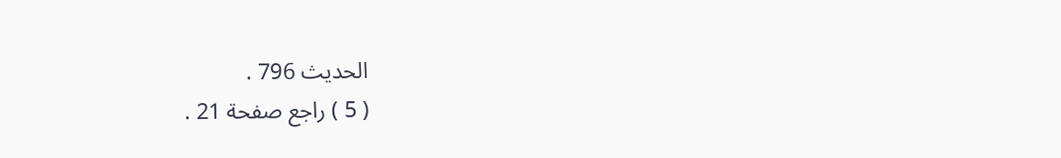الحديث 796 .
( 5 ) راجع صفحة 21 .